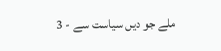ملے جو دیں سیاست سے - 3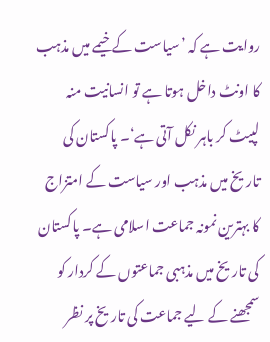روایت ہے کہ ’سیاست کے خیمے میں مذہب کا اونٹ داخل ہوتا ہے تو انسانیت منہ لپیٹ کر باہر نکل آتی ہے‘۔ پاکستان کی تاریخ میں مذہب اور سیاست کے امتزاج کا بہترین نمونہ جماعت اسلامی ہے۔ پاکستان کی تاریخ میں مذہبی جماعتوں کے کردار کو سمجھنے کے لیے جماعت کی تاریخ پر نظر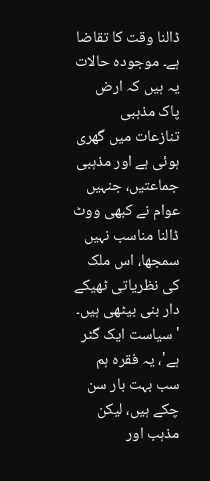ڈالنا وقت کا تقاضا ہے۔ موجودہ حالات یہ ہیں کہ ارض پاک مذہبی تنازعات میں گھری ہوئی ہے اور مذہبی جماعتیں، جنہیں عوام نے کبھی ووٹ ڈالنا مناسب نہیں سمجھا، اس ملک کی نظریاتی ٹھیکے دار بنی بیٹھی ہیں۔
'سیاست ایک گٹر ہے'، یہ فقرہ ہم سب بہت بار سن چکے ہیں، لیکن مذہب اور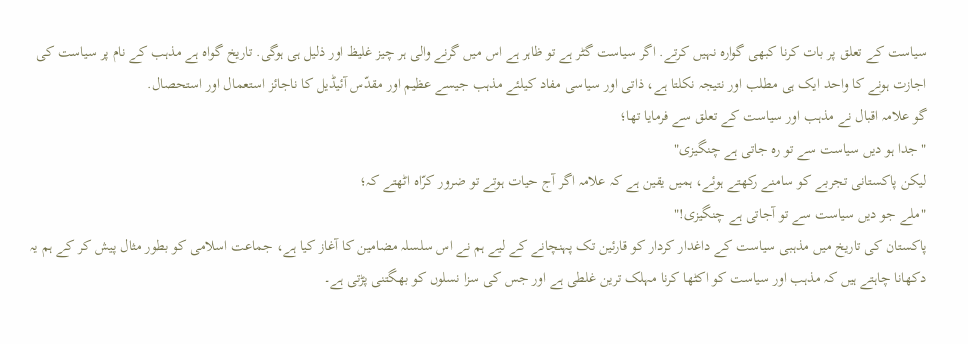سیاست کے تعلق پر بات کرنا کبھی گوارہ نہیں کرتے. اگر سیاست گٹر ہے تو ظاہر ہے اس میں گرنے والی ہر چیز غلیظ اور ذلیل ہی ہوگی. تاریخ گواہ ہے مذہب کے نام پر سیاست کی اجازت ہونے کا واحد ایک ہی مطلب اور نتیجہ نکلتا ہے، ذاتی اور سیاسی مفاد کیلئے مذہب جیسے عظیم اور مقدّس آئیڈیل کا ناجائز استعمال اور استحصال.
گو علامہ اقبال نے مذہب اور سیاست کے تعلق سے فرمایا تھا؛
"جدا ہو دیں سیاست سے تو رہ جاتی ہے چنگیزی"
لیکن پاکستانی تجربے کو سامنے رکھتے ہوئے، ہمیں یقین ہے کہ علامہ اگر آج حیات ہوتے تو ضرور کرّاہ اٹھتے کہ؛
"ملے جو دیں سیاست سے تو آجاتی ہے چنگیزی!"
پاکستان کی تاریخ میں مذہبی سیاست کے داغدار کردار کو قارئین تک پہنچانے کے لیے ہم نے اس سلسلہ مضامین کا آغاز کیا ہے، جماعت اسلامی کو بطور مثال پیش کر کے ہم یہ دکھانا چاہتے ہیں کہ مذہب اور سیاست کو اکٹھا کرنا مہلک ترین غلطی ہے اور جس کی سزا نسلوں کو بھگتنی پڑتی ہے۔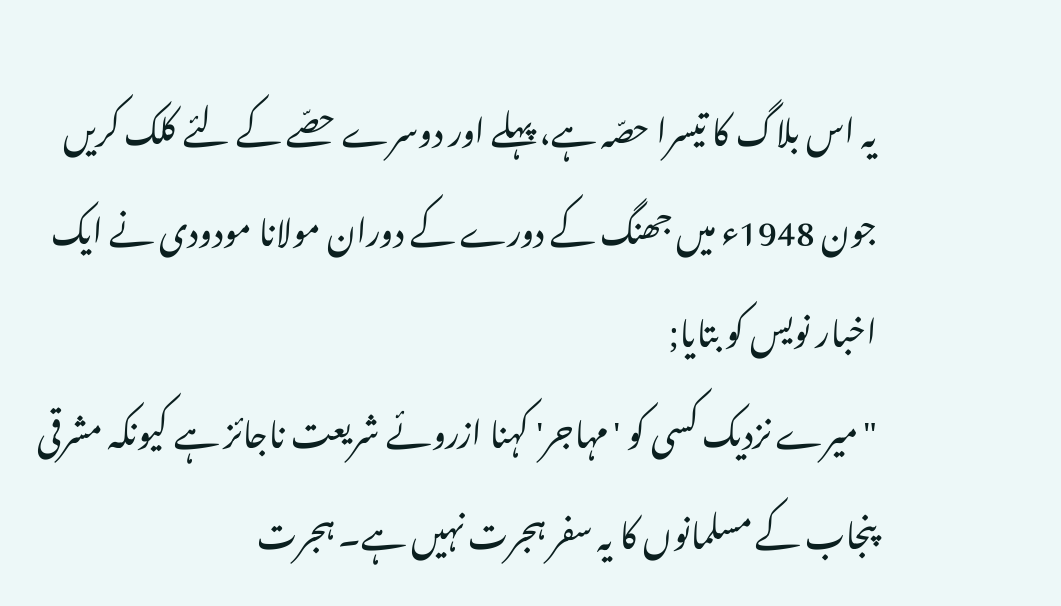یہ اس بلاگ کا تیسرا حصّہ ہے، پہلے اور دوسرے حصّے کے لئے کلک کریں
جون 1948ء میں جھنگ کے دورے کے دوران مولانا مودودی نے ایک اخبار نویس کو بتایا;
"میرے نزدیک کسی کو 'مہاجر' کہنا ازروئے شریعت ناجائز ہے کیونکہ مشرقی پنجاب کے مسلمانوں کا یہ سفر ہجرت نہیں ہے۔ ہجرت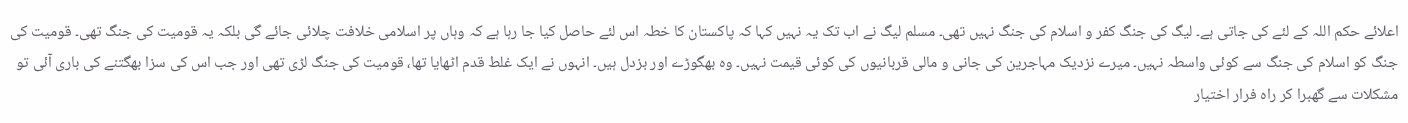اعلائے حکم اللہ کے لئے کی جاتی ہے۔ لیگ کی جنگ کفر و اسلام کی جنگ نہیں تھی۔ مسلم لیگ نے اب تک یہ نہیں کہا کہ پاکستان کا خطہ اس لئے حاصل کیا جا رہا ہے کہ وہاں پر اسلامی خلافت چلائی جائے گی بلکہ یہ قومیت کی جنگ تھی۔ قومیت کی جنگ کو اسلام کی جنگ سے کوئی واسطہ نہیں۔ میرے نزدیک مہاجرین کی جانی و مالی قربانیوں کی کوئی قیمت نہیں۔ وہ بھگوڑے اور بزدل ہیں۔ انہوں نے ایک غلط قدم اٹھایا تھا، قومیت کی جنگ لڑی تھی اور جب اس کی سزا بھگتنے کی باری آئی تو مشکلات سے گھبرا کر راہ فرار اختیار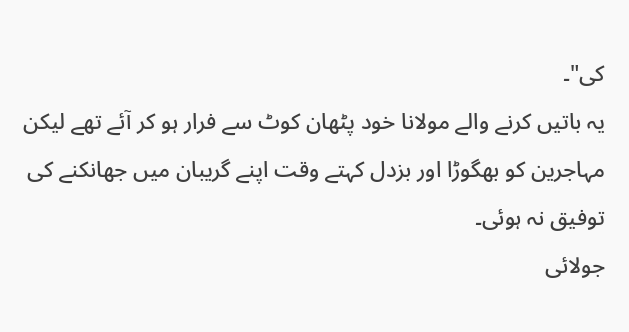کی"۔
یہ باتیں کرنے والے مولانا خود پٹھان کوٹ سے فرار ہو کر آئے تھے لیکن مہاجرین کو بھگوڑا اور بزدل کہتے وقت اپنے گریبان میں جھانکنے کی توفیق نہ ہوئی۔
جولائی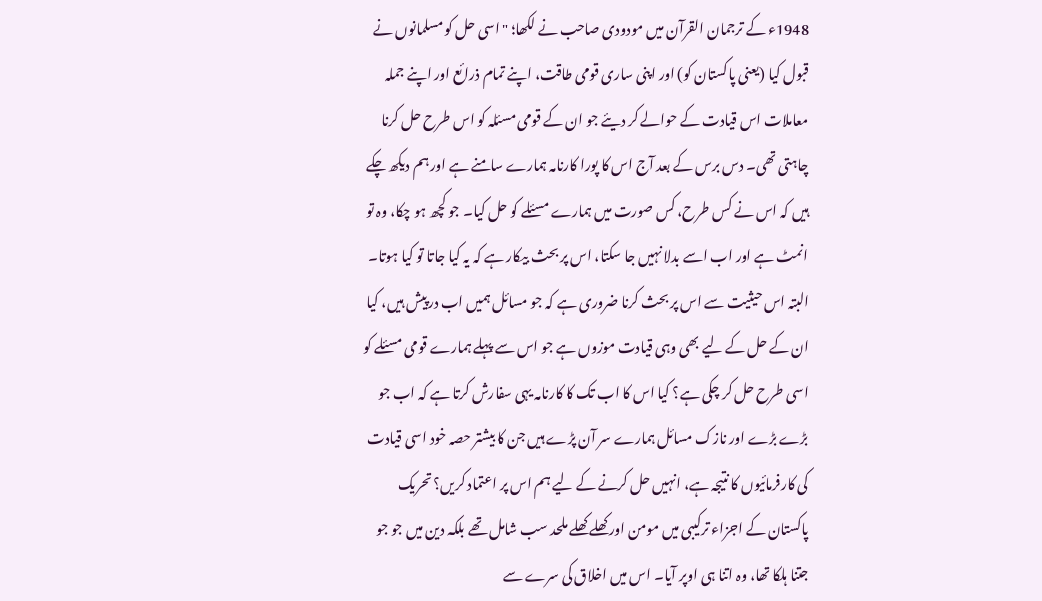1948ء کے ترجمان القرآن میں مودودی صاحب نے لکھا؛ "اسی حل کو مسلمانوں نے قبول کیا (یعنی پاکستان کو) اور اپنی ساری قومی طاقت، اپنے تمام ذرائع اور اپنے جملہ معاملات اس قیادت کے حوالے کر دیئے جو ان کے قومی مسئلہ کو اس طرح حل کرنا چاہتی تھی۔ دس برس کے بعد آج اس کا پورا کارنامہ ہمارے سامنے ہے اور ہم دیکھ چکے ہیں کہ اس نے کس طرح، کس صورت میں ہمارے مسئلے کو حل کیا۔ جو کچھ ہو چکا، وہ تو انمٹ ہے اور اب اسے بدلا نہیں جا سکتا، اس پر بحث بیکار ہے کہ یہ کیا جاتا تو کیا ہوتا۔ البتہ اس حیثیت سے اس پر بحث کرنا ضروری ہے کہ جو مسائل ہمیں اب درپیش ہیں، کیا ان کے حل کے لیے بھی وہی قیادت موزوں ہے جو اس سے پہلے ہمارے قومی مسئلے کو اسی طرح حل کر چکی ہے؟ کیا اس کا اب تک کا کارنامہ یہی سفارش کرتا ہے کہ اب جو بڑے بڑے اور نازک مسائل ہمارے سر آن پڑے ہیں جن کا بیشتر حصہ خود اسی قیادت کی کارفرمائیوں کا نتیجہ ہے، انہیں حل کرنے کے لیے ہم اس پر اعتماد کریں؟ تحریک پاکستان کے اجزاء ترکیبی میں مومن اور کھلے کھلے ملحد سب شامل تھے بلکہ دین میں جو جو جتنا ہلکا تھا، وہ اتنا ہی اوپر آیا۔ اس میں اخلاق کی سرے سے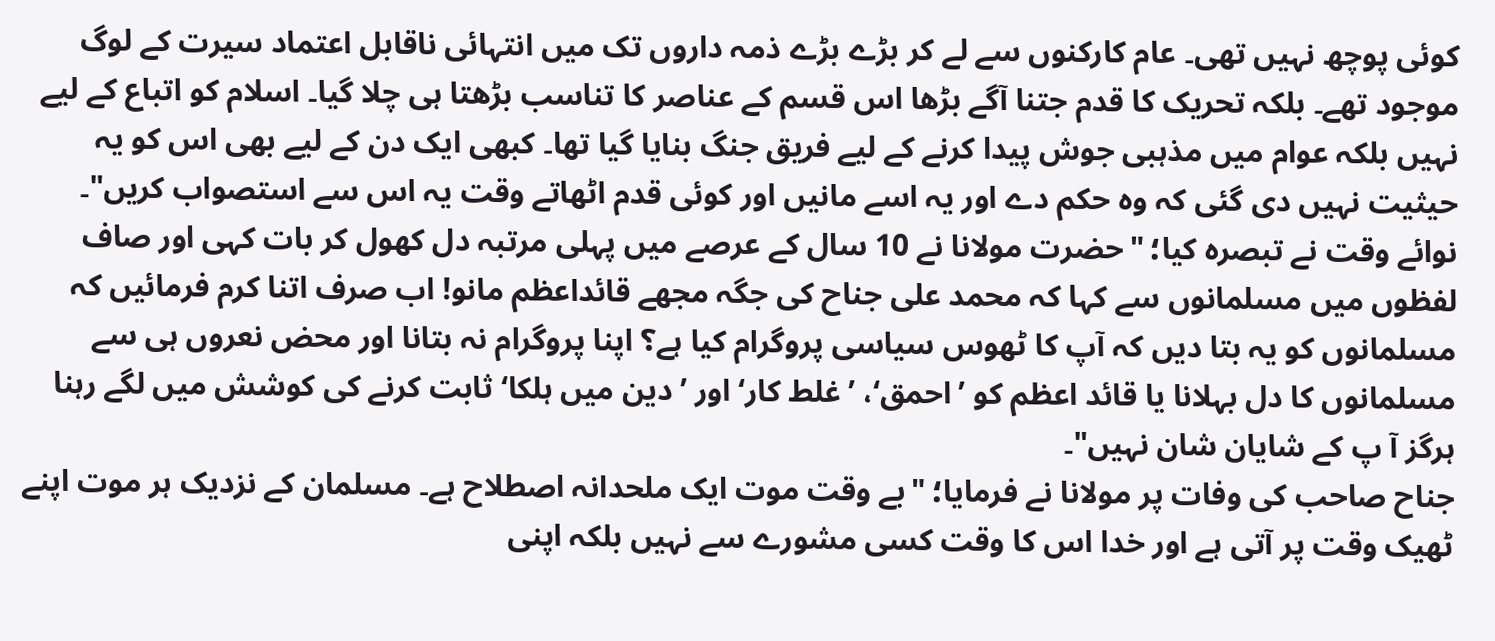کوئی پوچھ نہیں تھی۔ عام کارکنوں سے لے کر بڑے بڑے ذمہ داروں تک میں انتہائی ناقابل اعتماد سیرت کے لوگ موجود تھے۔ بلکہ تحریک کا قدم جتنا آگے بڑھا اس قسم کے عناصر کا تناسب بڑھتا ہی چلا گیا۔ اسلام کو اتباع کے لیے نہیں بلکہ عوام میں مذہبی جوش پیدا کرنے کے لیے فریق جنگ بنایا گیا تھا۔ کبھی ایک دن کے لیے بھی اس کو یہ حیثیت نہیں دی گئی کہ وہ حکم دے اور یہ اسے مانیں اور کوئی قدم اٹھاتے وقت یہ اس سے استصواب کریں"۔
نوائے وقت نے تبصرہ کیا؛ "حضرت مولانا نے 10 سال کے عرصے میں پہلی مرتبہ دل کھول کر بات کہی اور صاف لفظوں میں مسلمانوں سے کہا کہ محمد علی جناح کی جگہ مجھے قائداعظم مانو! اب صرف اتنا کرم فرمائیں کہ مسلمانوں کو یہ بتا دیں کہ آپ کا ٹھوس سیاسی پروگرام کیا ہے؟ اپنا پروگرام نہ بتانا اور محض نعروں ہی سے مسلمانوں کا دل بہلانا یا قائد اعظم کو ’احمق‘، ’غلط کار‘ اور ’دین میں ہلکا‘ ثابت کرنے کی کوشش میں لگے رہنا ہرگز آ پ کے شایان شان نہیں"۔
جناح صاحب کی وفات پر مولانا نے فرمایا؛ "بے وقت موت ایک ملحدانہ اصطلاح ہے۔ مسلمان کے نزدیک ہر موت اپنے ٹھیک وقت پر آتی ہے اور خدا اس کا وقت کسی مشورے سے نہیں بلکہ اپنی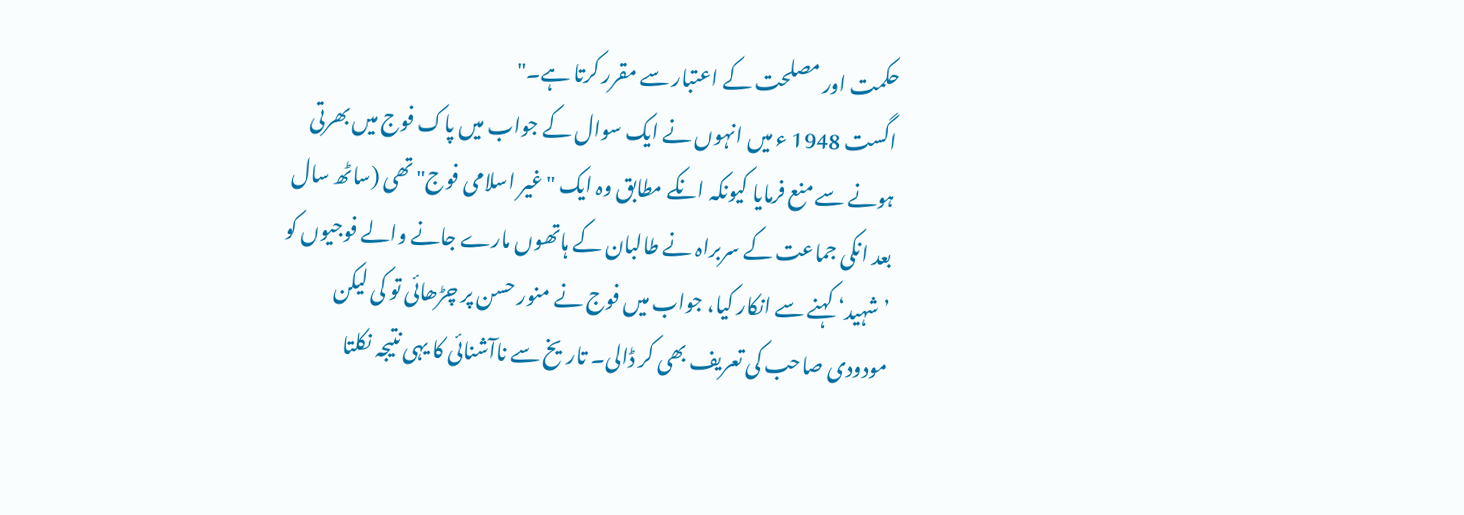حکمت اور مصلحت کے اعتبار سے مقرر کرتا ہے۔"
اگست 1948 ء میں انہوں نے ایک سوال کے جواب میں پاک فوج میں بھرتی ہونے سے منع فرمایا کیونکہ انکے مطابق وہ ایک "غیر اسلامی فوج" تھی (ساٹھ سال بعد انکی جماعت کے سربراہ نے طالبان کے ہاتھوں مارے جانے والے فوجیوں کو ’شہید‘ کہنے سے انکار کیا، جواب میں فوج نے منور حسن پر چڑھائی تو کی لیکن مودودی صاحب کی تعریف بھی کر ڈالی۔ تاریخ سے ناآشنائی کا یہی نتیجہ نکلتا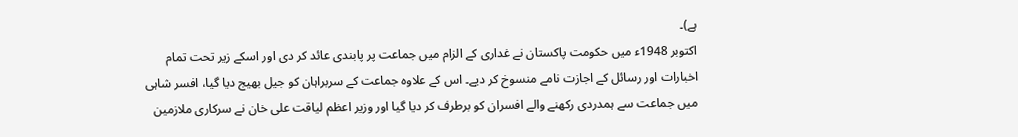ہے)۔
اکتوبر 1948ء میں حکومت پاکستان نے غداری کے الزام میں جماعت پر پابندی عائد کر دی اور اسکے زیر تحت تمام اخبارات اور رسائل کے اجازت نامے منسوخ کر دیے۔ اس کے علاوہ جماعت کے سربراہان کو جیل بھیج دیا گیا، افسر شاہی میں جماعت سے ہمدردی رکھنے والے افسران کو برطرف کر دیا گیا اور وزیر اعظم لیاقت علی خان نے سرکاری ملازمین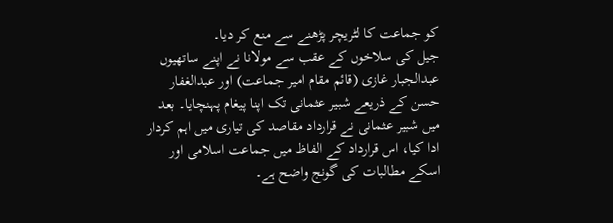کو جماعت کا لٹریچر پڑھنے سے منع کر دیا۔
جیل کی سلاخوں کے عقب سے مولانا نے اپنے ساتھیوں عبدالجبار غازی (قائم مقام امیر جماعت) اور عبدالغفار حسن کے ذریعے شبیر عثمانی تک اپنا پیغام پہنچایا۔ بعد میں شبیر عثمانی نے قرارداد مقاصد کی تیاری میں اہم کردار ادا کیا، اس قرارداد کے الفاظ میں جماعت اسلامی اور اسکے مطالبات کی گونج واضح ہے۔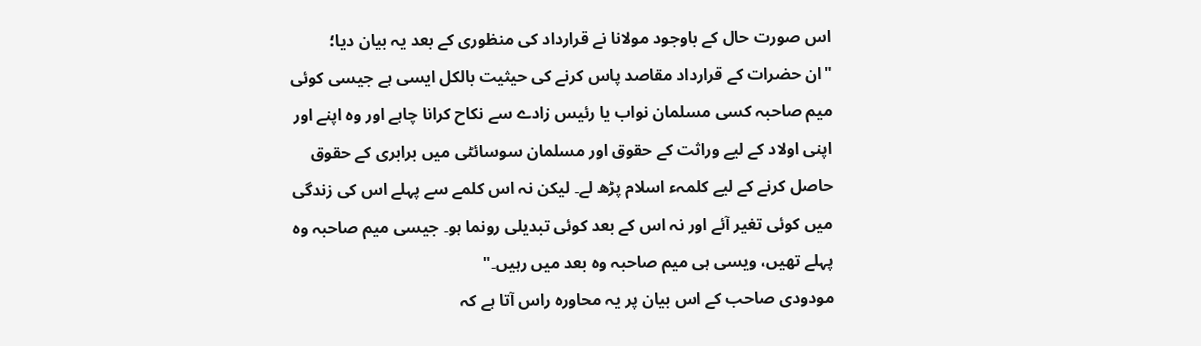اس صورت حال کے باوجود مولانا نے قرارداد کی منظوری کے بعد یہ بیان دیا؛
"ان حضرات کے قرارداد مقاصد پاس کرنے کی حیثیت بالکل ایسی ہے جیسی کوئی میم صاحبہ کسی مسلمان نواب یا رئیس زادے سے نکاح کرانا چاہے اور وہ اپنے اور اپنی اولاد کے لیے وراثت کے حقوق اور مسلمان سوسائٹی میں برابری کے حقوق حاصل کرنے کے لیے کلمہء اسلام پڑھ لے۔ لیکن نہ اس کلمے سے پہلے اس کی زندگی میں کوئی تغیر آئے اور نہ اس کے بعد کوئی تبدیلی رونما ہو۔ جیسی میم صاحبہ وہ پہلے تھیں، ویسی ہی میم صاحبہ وہ بعد میں رہیں۔"
مودودی صاحب کے اس بیان پر یہ محاورہ راس آتا ہے کہ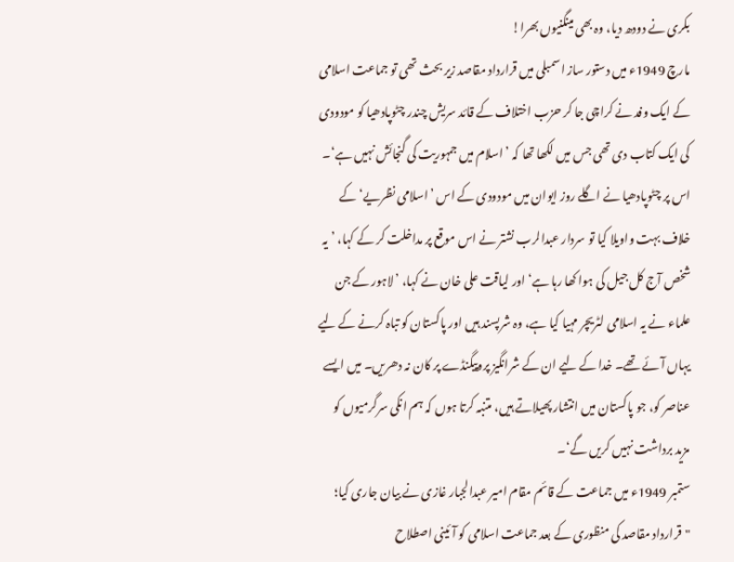بکری نے دودھ دیا، وہ بھی مینگنیوں بھرا!
مارچ 1949ء میں دستور ساز اسمبلی میں قرارداد مقاصد زیر بحث تھی تو جماعت اسلامی کے ایک وفد نے کراچی جا کر حزب اختلاف کے قائد سریش چندر چٹوپادھیا کو مودودی کی ایک کتاب دی تھی جس میں لکھا تھا کہ ’اسلام میں جمہوریت کی گنجائش نہیں ہے‘۔ اس پر چٹوپادھیا نے اگلے روز ایوان میں مودودی کے اس ’اسلامی نظریے‘ کے خلاف بہت واویلا کیا تو سردار عبدالرب نشتر نے اس موقع پر مداخلت کر کے کہا، ’یہ شخص آج کل جیل کی ہوا کھا رہا ہے‘ اور لیاقت علی خان نے کہا، ’لاہور کے جن علماء نے یہ اسلامی لٹریچر مہیا کیا ہے، وہ شرپسند ہیں اور پاکستان کو تباہ کرنے کے لیے یہاں آئے تھے۔ خدا کے لیے ان کے شرانگیز پروپیگنڈے پر کان نہ دھریں۔ میں ایسے عناصر کو، جو پاکستان میں انتشار پھیلاتے ہیں، متنبہ کرتا ہوں کہ ہم انکی سرگرمیوں کو مزید برداشت نہیں کریں گے‘۔
ستمبر 1949ء میں جماعت کے قائم مقام امیر عبدالجبار غازی نے بیان جاری کیا؛
"قرارداد مقاصد کی منظوری کے بعد جماعت اسلامی کو آئینی اصطلاح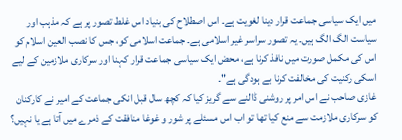میں ایک سیاسی جماعت قرار دینا لغویت ہے۔ اس اصطلاح کی بنیاد اس غلط تصور پر ہے کہ مذہب اور سیاست الگ الگ ہیں۔ یہ تصور سراسر غیر اسلامی ہے۔ جماعت اسلامی کو، جس کا نصب العین اسلام کو اس کی مکمل صورت میں نافذ کرنا ہے، محض ایک سیاسی جماعت قرار کہنا اور سرکاری ملازمین کے لیے اسکی رکنیت کی مخالفت کرنا بے ہودگی ہے"۔
غازی صاحب نے اس امر پر روشنی ڈالنے سے گریز کیا کہ کچھ سال قبل انکی جماعت کے امیر نے کارکنان کو سرکاری ملازمت سے منع کیا تھا تو اب اس مسئلے پر شور و غوغا منافقت کے ذمرے میں آتا ہے یا نہیں؟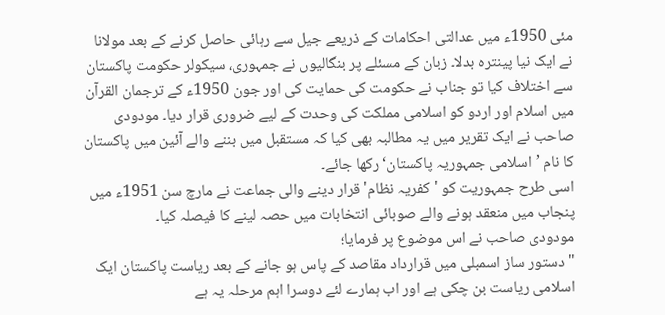مئی 1950ء میں عدالتی احکامات کے ذریعے جیل سے رہائی حاصل کرنے کے بعد مولانا نے ایک نیا پینترہ بدلا۔ زبان کے مسئلے پر بنگالیوں نے جمہوری، سیکولر حکومت پاکستان سے اختلاف کیا تو جناب نے حکومت کی حمایت کی اور جون 1950ء کے ترجمان القرآن میں اسلام اور اردو کو اسلامی مملکت کی وحدت کے لیے ضروری قرار دیا۔ مودودی صاحب نے ایک تقریر میں یہ مطالبہ بھی کیا کہ مستقبل میں بننے والے آئین میں پاکستان کا نام ’اسلامی جمہوریہ پاکستان‘ رکھا جائے۔
اسی طرح جمہوریت کو 'کفریہ نظام' قرار دینے والی جماعت نے مارچ سن 1951ء میں پنجاب میں منعقد ہونے والے صوبائی انتخابات میں حصہ لینے کا فیصلہ کیا۔
مودودی صاحب نے اس موضوع پر فرمایا؛
"دستور ساز اسمبلی میں قرارداد مقاصد کے پاس ہو جانے کے بعد ریاست پاکستان ایک اسلامی ریاست بن چکی ہے اور اب ہمارے لئے دوسرا اہم مرحلہ یہ ہے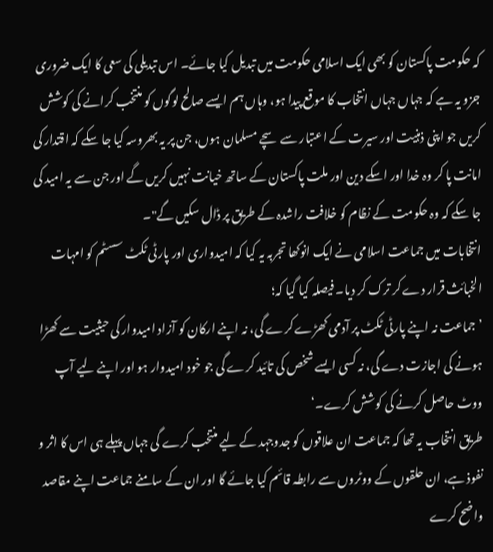کہ حکومت پاکستان کو بھی ایک اسلامی حکومت میں تبدیل کیا جائے۔ اس تبدیلی کی سعی کا ایک ضروری جزو یہ ہے کہ جہاں جہاں انتخاب کا موقع پیدا ہو، وہاں ہم ایسے صالح لوگوں کو منتخب کرانے کی کوشش کریں جو اپنی ذہنیت اور سیرت کے اعتبار سے سچے مسلمان ہوں، جن پر یہ بھروسہ کیا جا سکے کہ اقتدار کی امانت پا کر وہ خدا اور اسکے دین اور ملت پاکستان کے ساتھ خیانت نہیں کریں گے اور جن سے یہ امید کی جا سکے کہ وہ حکومت کے نظام کو خلافت راشدہ کے طریق پر ڈال سکیں گے"۔
انتخابات میں جماعت اسلامی نے ایک انوکھا تجربہ یہ کیا کہ امیدواری اور پارٹی ٹکٹ سسٹم کو امہات الخبائث قرار دے کر ترک کر دیا۔ فیصلہ کیا گیا کہ؛
’جماعت نہ اپنے پارٹی ٹکٹ پر آدمی کھڑے کرے گی، نہ اپنے ارکان کو آزاد امیدوار کی حیثیت سے کھڑا ہونے کی اجازت دے گی، نہ کسی ایسے شخص کی تائید کرے گی جو خود امیدوار ہو اور اپنے لیے آپ ووٹ حاصل کرنے کی کوشش کرے۔‘
طریق انتخاب یہ تھا کہ جماعت ان علاقوں کو جدوجہد کے لیے منتخب کرے گی جہاں پہلے ہی اس کا اثر و نفوذ ہے، ان حلقوں کے ووٹروں سے رابطہ قائم کیا جائے گا اور ان کے سامنے جماعت اپنے مقاصد واضح کرے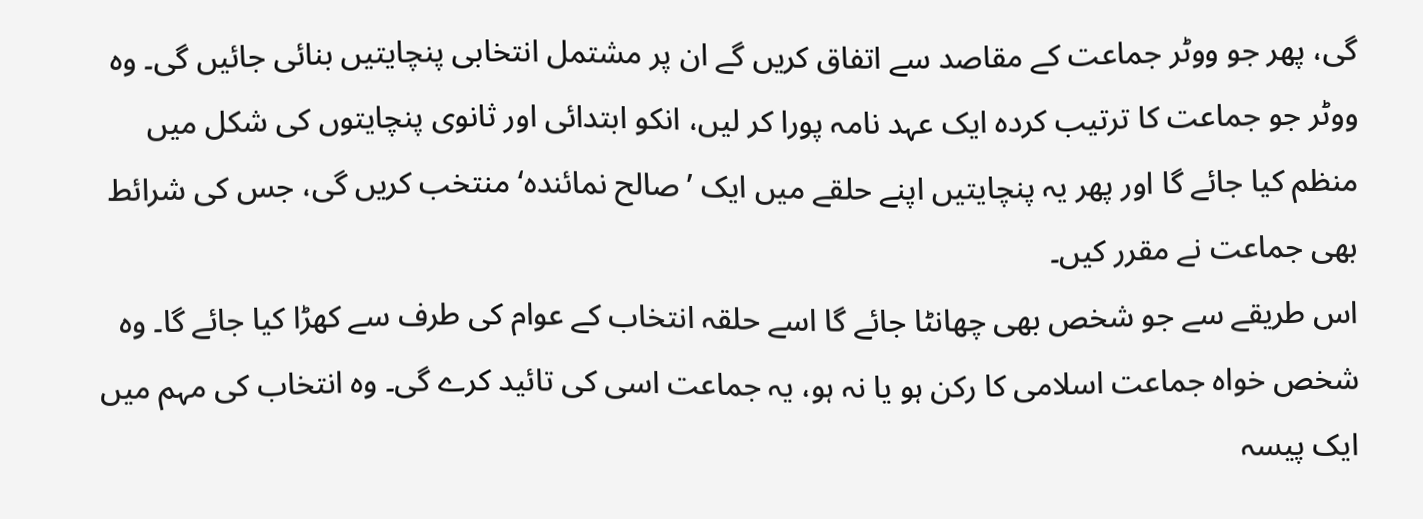گی، پھر جو ووٹر جماعت کے مقاصد سے اتفاق کریں گے ان پر مشتمل انتخابی پنچایتیں بنائی جائیں گی۔ وہ ووٹر جو جماعت کا ترتیب کردہ ایک عہد نامہ پورا کر لیں، انکو ابتدائی اور ثانوی پنچایتوں کی شکل میں منظم کیا جائے گا اور پھر یہ پنچایتیں اپنے حلقے میں ایک ’صالح نمائندہ‘ منتخب کریں گی، جس کی شرائط بھی جماعت نے مقرر کیں۔
اس طریقے سے جو شخص بھی چھانٹا جائے گا اسے حلقہ انتخاب کے عوام کی طرف سے کھڑا کیا جائے گا۔ وہ شخص خواہ جماعت اسلامی کا رکن ہو یا نہ ہو، یہ جماعت اسی کی تائید کرے گی۔ وہ انتخاب کی مہم میں ایک پیسہ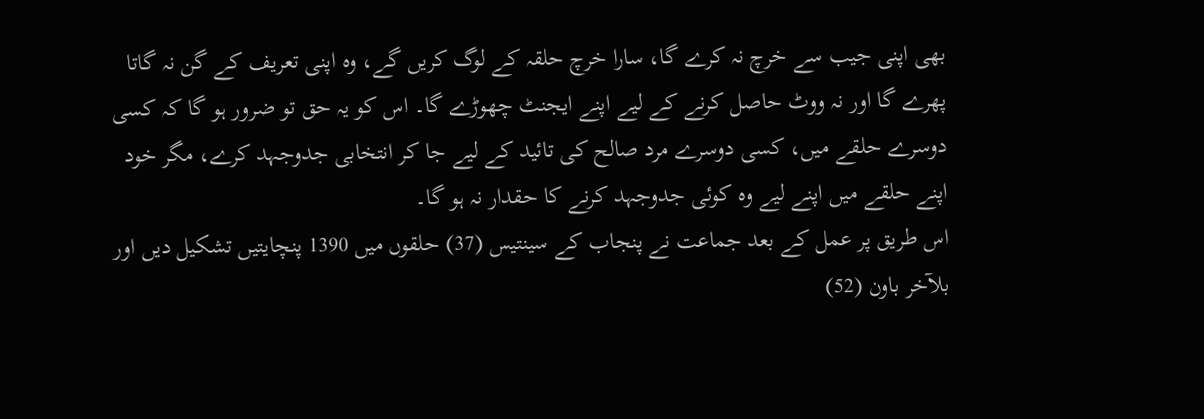بھی اپنی جیب سے خرچ نہ کرے گا، سارا خرچ حلقہ کے لوگ کریں گے، وہ اپنی تعریف کے گن نہ گاتا پھرے گا اور نہ ووٹ حاصل کرنے کے لیے اپنے ایجنٹ چھوڑے گا۔ اس کو یہ حق تو ضرور ہو گا کہ کسی دوسرے حلقے میں، کسی دوسرے مرد صالح کی تائید کے لیے جا کر انتخابی جدوجہد کرے، مگر خود اپنے حلقے میں اپنے لیے وہ کوئی جدوجہد کرنے کا حقدار نہ ہو گا۔
اس طریق پر عمل کے بعد جماعت نے پنجاب کے سینتیس (37) حلقوں میں 1390 پنچایتیں تشکیل دیں اور بلآخر باون (52)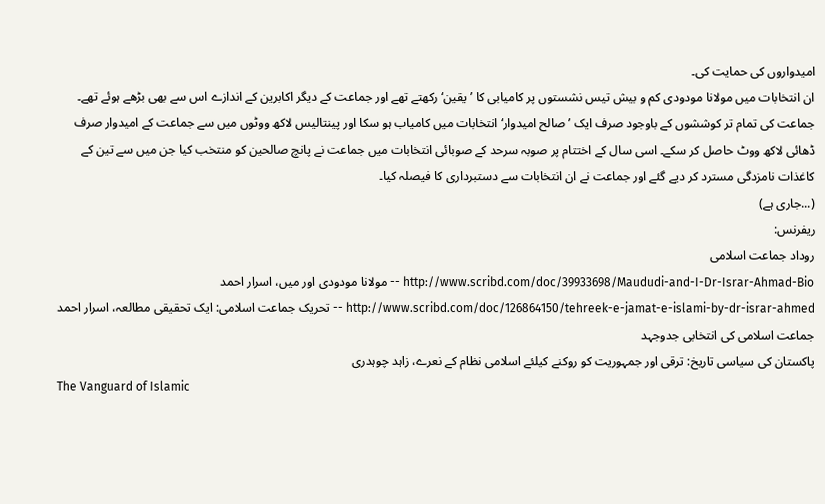امیدواروں کی حمایت کی۔
ان انتخابات میں مولانا مودودی کم و بیش تیس نشستوں پر کامیابی کا ’یقین‘ رکھتے تھے اور جماعت کے دیگر اکابرین کے اندازے اس سے بھی بڑھے ہوئے تھے۔ جماعت کی تمام تر کوششوں کے باوجود صرف ایک ’صالح امیدوار‘ انتخابات میں کامیاب ہو سکا اور پینتالیس لاکھ ووٹوں میں سے جماعت کے امیدوار صرف ڈھائی لاکھ ووٹ حاصل کر سکے۔ اسی سال کے اختتام پر صوبہ سرحد کے صوبائی انتخابات میں جماعت نے پانچ صالحین کو منتخب کیا جن میں سے تین کے کاغذات نامزدگی مسترد کر دیے گئے اور جماعت نے ان انتخابات سے دستبرداری کا فیصلہ کیا۔
(...جاری ہے)
ریفرنس:
روداد جماعت اسلامی
http://www.scribd.com/doc/39933698/Maududi-and-I-Dr-Israr-Ahmad-Bio -- مولانا مودودی اور میں، اسرار احمد
http://www.scribd.com/doc/126864150/tehreek-e-jamat-e-islami-by-dr-israr-ahmed -- تحریک جماعت اسلامی: ایک تحقیقی مطالعہ، اسرار احمد
جماعت اسلامی کی انتخابی جدوجہد
پاکستان کی سیاسی تاریخ: ترقی اور جمہوریت کو روکنے کیلئے اسلامی نظام کے نعرے، زاہد چوہدری
The Vanguard of Islamic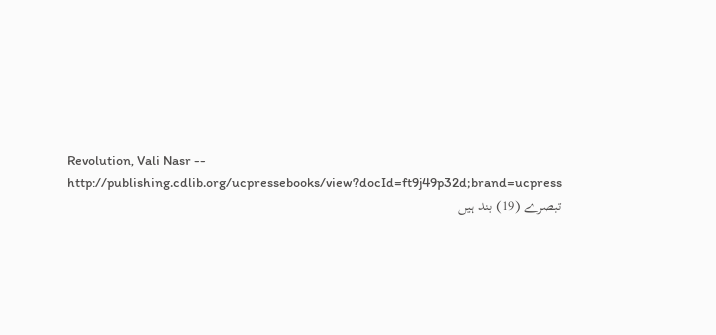Revolution, Vali Nasr -- http://publishing.cdlib.org/ucpressebooks/view?docId=ft9j49p32d;brand=ucpress
تبصرے (19) بند ہیں